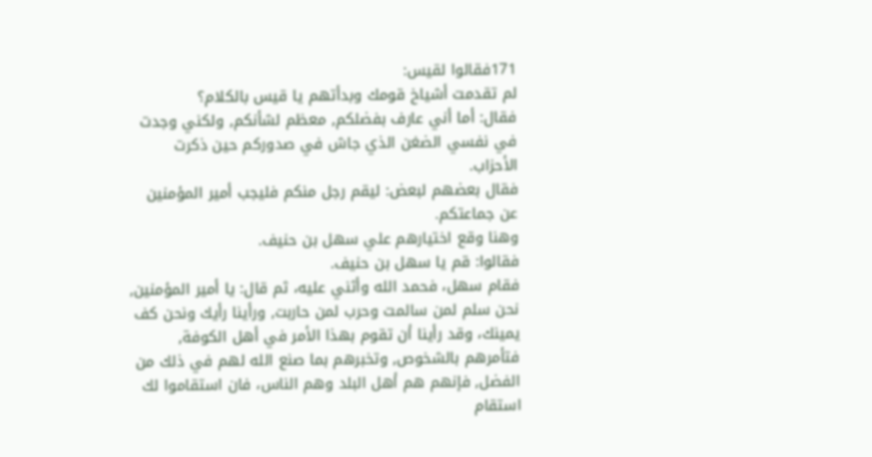171فقالوا لقيس:
لم تقدمت أشياخ قومك وبدأتهم يا قيس بالكلام؟
فقال: أما أني عارف بفضلكم, معظم لشأنكم, ولكني وجدت في نفسي الضغن الذي جاش في صدوركم حين ذكرت الأحزاب.
فقال بعضهم لبعض: ليقم رجل منكم فليجب أمير المؤمنين عن جماعتكم.
وهنا وقع اختيارهم علي سهل بن حنيف.
فقالوا: قم يا سهل بن حنيف.
فقام سهل، فحمد الله وأثني عليه، ثم قال: يا أمير المؤمنين, نحن سلم لمن سالمت وحرب لمن حاربت, ورأينا رأيك ونحن كف يمينك، وقد رأينا أن تقوم بهذا الأمر في أهل الكوفة, فتأمرهم بالشخوص, وتخبرهم بما صنع الله لهم في ذلك من الفضل, فإنهم هم أهل البلد وهم الناس، فان استقاموا لك استقام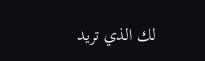لك الذي تريد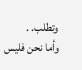وتطلب. .
وأما نحن فليس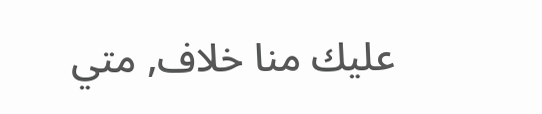عليك منا خلاف, متي